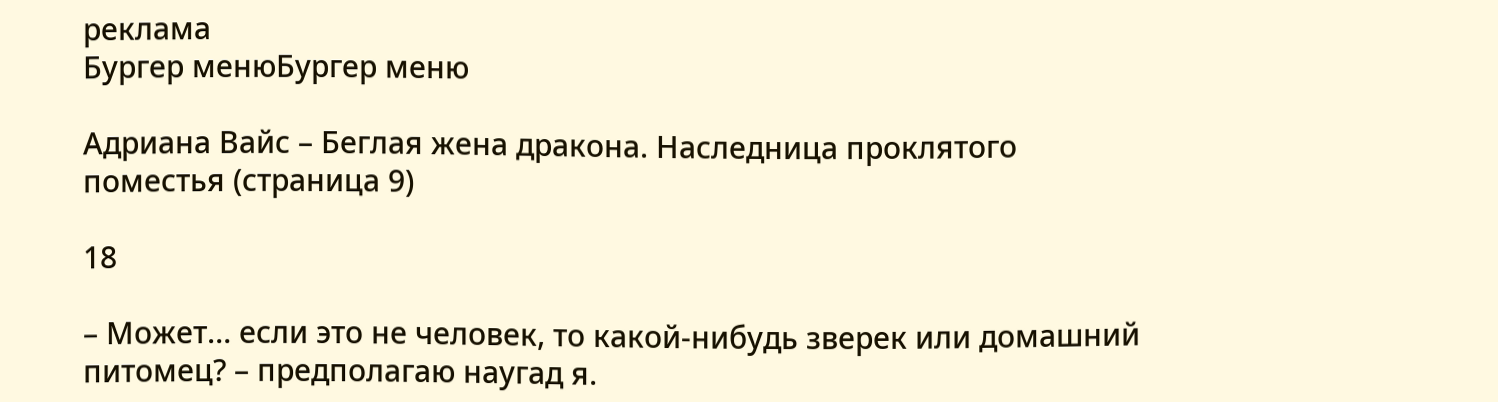реклама
Бургер менюБургер меню

Адриана Вайс – Беглая жена дракона. Наследница проклятого поместья (страница 9)

18

– Может… если это не человек, то какой-нибудь зверек или домашний питомец? – предполагаю наугад я.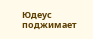Юдеус поджимает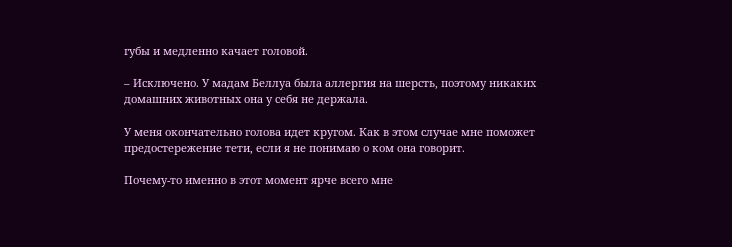губы и медленно качает головой.

– Исключено. У мадам Беллуа была аллергия на шерсть, поэтому никаких домашних животных она у себя не держала.

У меня окончательно голова идет кругом. Как в этом случае мне поможет предостережение тети, если я не понимаю о ком она говорит.

Почему-то именно в этот момент ярче всего мне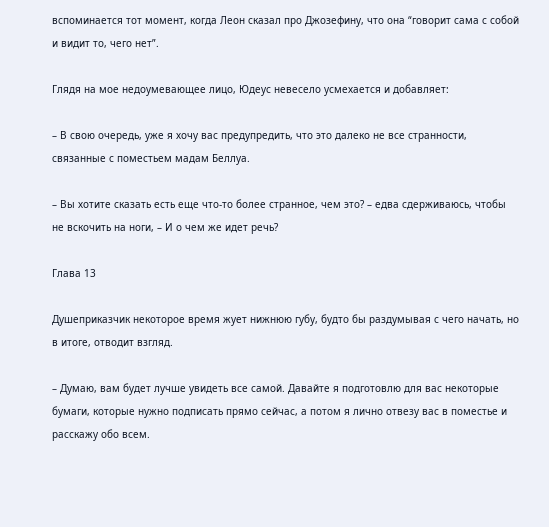вспоминается тот момент, когда Леон сказал про Джозефину, что она “говорит сама с собой и видит то, чего нет”.

Глядя на мое недоумевающее лицо, Юдеус невесело усмехается и добавляет:

– В свою очередь, уже я хочу вас предупредить, что это далеко не все странности, связанные с поместьем мадам Беллуа.

– Вы хотите сказать есть еще что-то более странное, чем это? – едва сдерживаюсь, чтобы не вскочить на ноги, – И о чем же идет речь?

Глава 13

Душеприказчик некоторое время жует нижнюю губу, будто бы раздумывая с чего начать, но в итоге, отводит взгляд.

– Думаю, вам будет лучше увидеть все самой. Давайте я подготовлю для вас некоторые бумаги, которые нужно подписать прямо сейчас, а потом я лично отвезу вас в поместье и расскажу обо всем.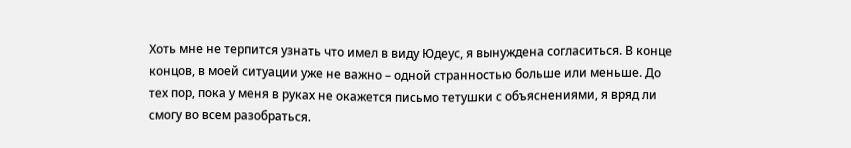Хоть мне не терпится узнать что имел в виду Юдеус, я вынуждена согласиться. В конце концов, в моей ситуации уже не важно – одной странностью больше или меньше. До тех пор, пока у меня в руках не окажется письмо тетушки с объяснениями, я вряд ли смогу во всем разобраться.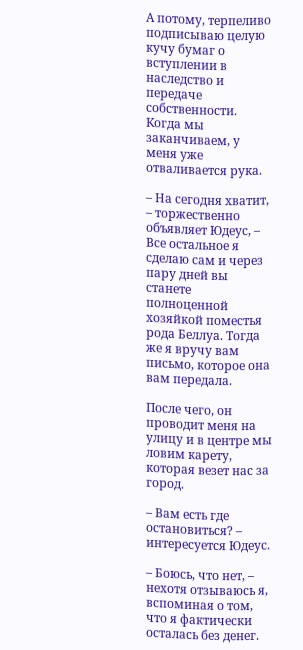А потому, терпеливо подписываю целую кучу бумаг о вступлении в наследство и передаче собственности. Когда мы заканчиваем, у меня уже отваливается рука.

– На сегодня хватит, – торжественно объявляет Юдеус, – Все остальное я сделаю сам и через пару дней вы станете полноценной хозяйкой поместья рода Беллуа. Тогда же я вручу вам письмо, которое она вам передала.

После чего, он проводит меня на улицу и в центре мы ловим карету, которая везет нас за город.

– Вам есть где остановиться? – интересуется Юдеус.

– Боюсь, что нет, – нехотя отзываюсь я, вспоминая о том, что я фактически осталась без денег.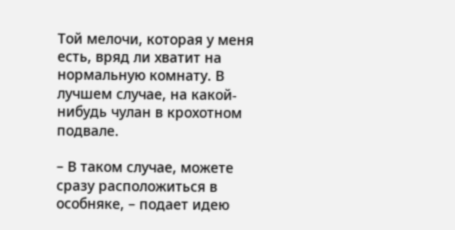Той мелочи, которая у меня есть, вряд ли хватит на нормальную комнату. В лучшем случае, на какой-нибудь чулан в крохотном подвале.

– В таком случае, можете сразу расположиться в особняке, – подает идею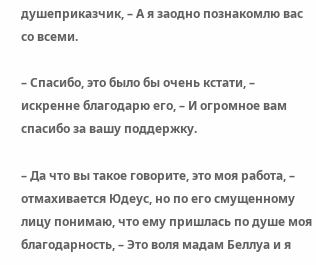душеприказчик, – А я заодно познакомлю вас со всеми.

– Спасибо, это было бы очень кстати, – искренне благодарю его, – И огромное вам спасибо за вашу поддержку.

– Да что вы такое говорите, это моя работа, – отмахивается Юдеус, но по его смущенному лицу понимаю, что ему пришлась по душе моя благодарность, – Это воля мадам Беллуа и я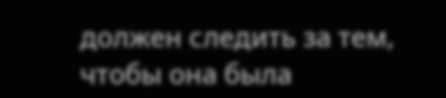должен следить за тем, чтобы она была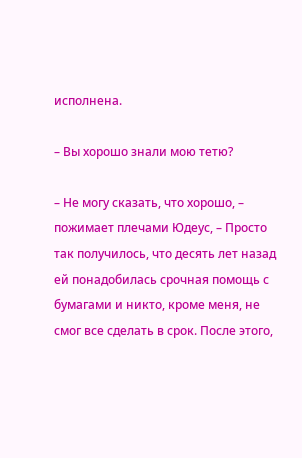исполнена.

– Вы хорошо знали мою тетю?

– Не могу сказать, что хорошо, – пожимает плечами Юдеус, – Просто так получилось, что десять лет назад ей понадобилась срочная помощь с бумагами и никто, кроме меня, не смог все сделать в срок. После этого,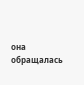она обращалась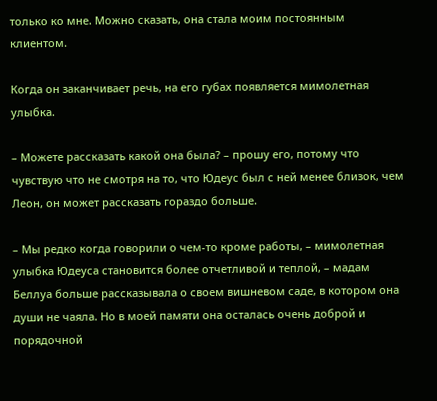только ко мне. Можно сказать, она стала моим постоянным клиентом.

Когда он заканчивает речь, на его губах появляется мимолетная улыбка.

– Можете рассказать какой она была? – прошу его, потому что чувствую что не смотря на то, что Юдеус был с ней менее близок, чем Леон, он может рассказать гораздо больше.

– Мы редко когда говорили о чем-то кроме работы, – мимолетная улыбка Юдеуса становится более отчетливой и теплой, – мадам Беллуа больше рассказывала о своем вишневом саде, в котором она души не чаяла. Но в моей памяти она осталась очень доброй и порядочной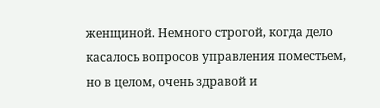женщиной. Немного строгой, когда дело касалось вопросов управления поместьем, но в целом, очень здравой и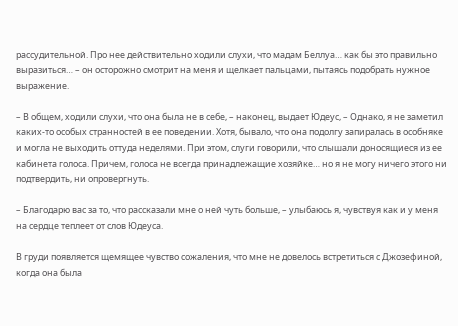рассудительной. Про нее действительно ходили слухи, что мадам Беллуа… как бы это правильно выразиться… – он осторожно смотрит на меня и щелкает пальцами, пытаясь подобрать нужное выражение.

– В общем, ходили слухи, что она была не в себе, – наконец, выдает Юдеус, – Однако, я не заметил каких-то особых странностей в ее поведении. Хотя, бывало, что она подолгу запиралась в особняке и могла не выходить оттуда неделями. При этом, слуги говорили, что слышали доносящиеся из ее кабинета голоса. Причем, голоса не всегда принадлежащие хозяйке… но я не могу ничего этого ни подтвердить, ни опровергнуть.

– Благодарю вас за то, что рассказали мне о ней чуть больше, – улыбаюсь я, чувствуя как и у меня на сердце теплеет от слов Юдеуса.

В груди появляется щемящее чувство сожаления, что мне не довелось встретиться с Джозефиной, когда она была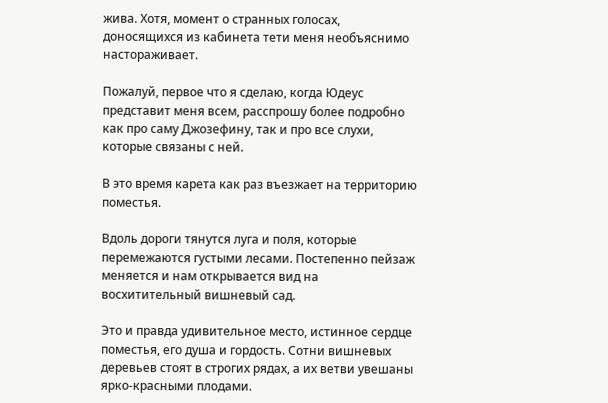жива. Хотя, момент о странных голосах, доносящихся из кабинета тети меня необъяснимо настораживает.

Пожалуй, первое что я сделаю, когда Юдеус представит меня всем, расспрошу более подробно как про саму Джозефину, так и про все слухи, которые связаны с ней.

В это время карета как раз въезжает на территорию поместья.

Вдоль дороги тянутся луга и поля, которые перемежаются густыми лесами. Постепенно пейзаж меняется и нам открывается вид на восхитительный вишневый сад.

Это и правда удивительное место, истинное сердце поместья, его душа и гордость. Сотни вишневых деревьев стоят в строгих рядах, а их ветви увешаны ярко-красными плодами.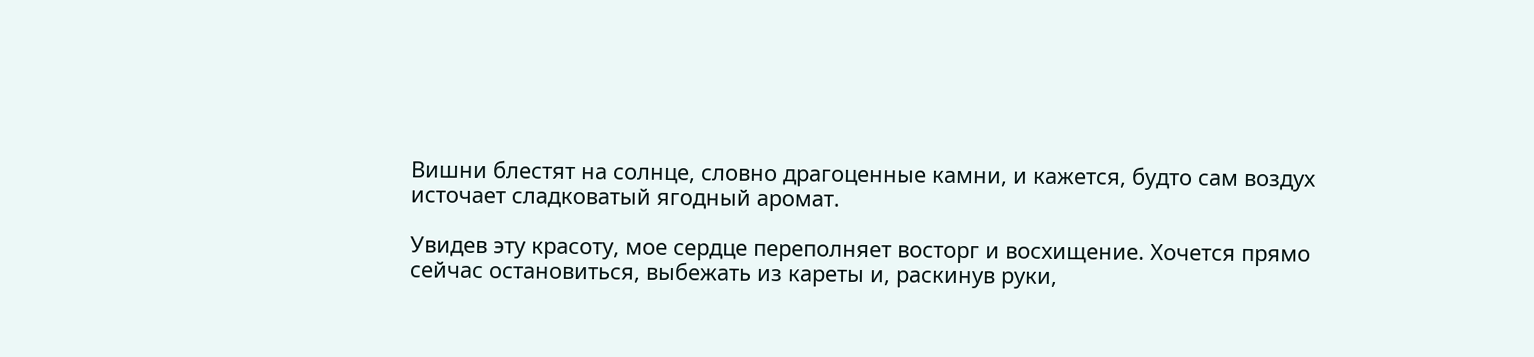Вишни блестят на солнце, словно драгоценные камни, и кажется, будто сам воздух источает сладковатый ягодный аромат.

Увидев эту красоту, мое сердце переполняет восторг и восхищение. Хочется прямо сейчас остановиться, выбежать из кареты и, раскинув руки,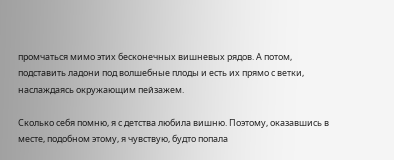промчаться мимо этих бесконечных вишневых рядов. А потом, подставить ладони под волшебные плоды и есть их прямо с ветки, наслаждаясь окружающим пейзажем.

Сколько себя помню, я с детства любила вишню. Поэтому, оказавшись в месте, подобном этому, я чувствую, будто попала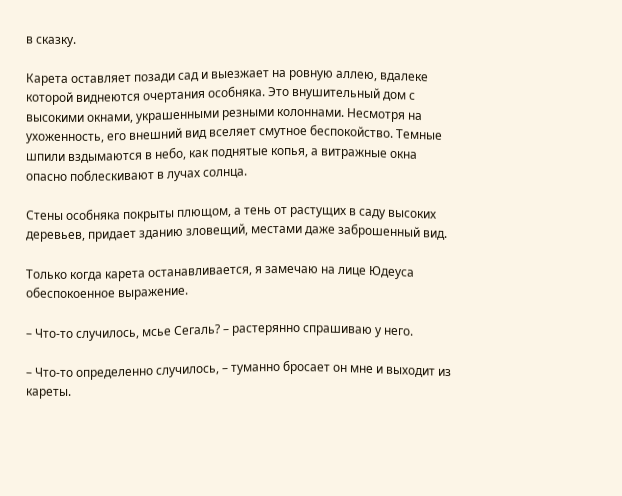в сказку.

Карета оставляет позади сад и выезжает на ровную аллею, вдалеке которой виднеются очертания особняка. Это внушительный дом с высокими окнами, украшенными резными колоннами. Несмотря на ухоженность, его внешний вид вселяет смутное беспокойство. Темные шпили вздымаются в небо, как поднятые копья, а витражные окна опасно поблескивают в лучах солнца.

Стены особняка покрыты плющом, а тень от растущих в саду высоких деревьев, придает зданию зловещий, местами даже заброшенный вид.

Только когда карета останавливается, я замечаю на лице Юдеуса обеспокоенное выражение.

– Что-то случилось, мсье Сегаль? – растерянно спрашиваю у него.

– Что-то определенно случилось, – туманно бросает он мне и выходит из кареты.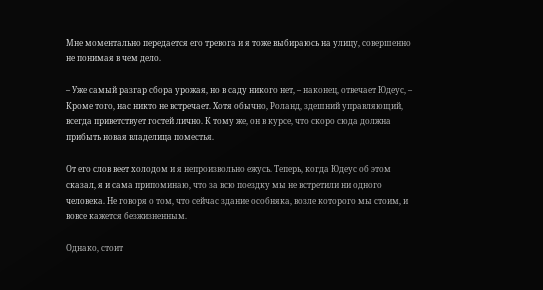Мне моментально передается его тревога и я тоже выбираюсь на улицу, совершенно не понимая в чем дело.

– Уже самый разгар сбора урожая, но в саду никого нет, – наконец, отвечает Юдеус, – Кроме того, нас никто не встречает. Хотя обычно, Роланд, здешний управляющий, всегда приветствует гостей лично. К тому же, он в курсе, что скоро сюда должна прибыть новая владелица поместья.

От его слов веет холодом и я непроизвольно ежусь. Теперь, когда Юдеус об этом сказал, я и сама припоминаю, что за всю поездку мы не встретили ни одного человека. Не говоря о том, что сейчас здание особняка, возле которого мы стоим, и вовсе кажется безжизненным.

Однако, стоит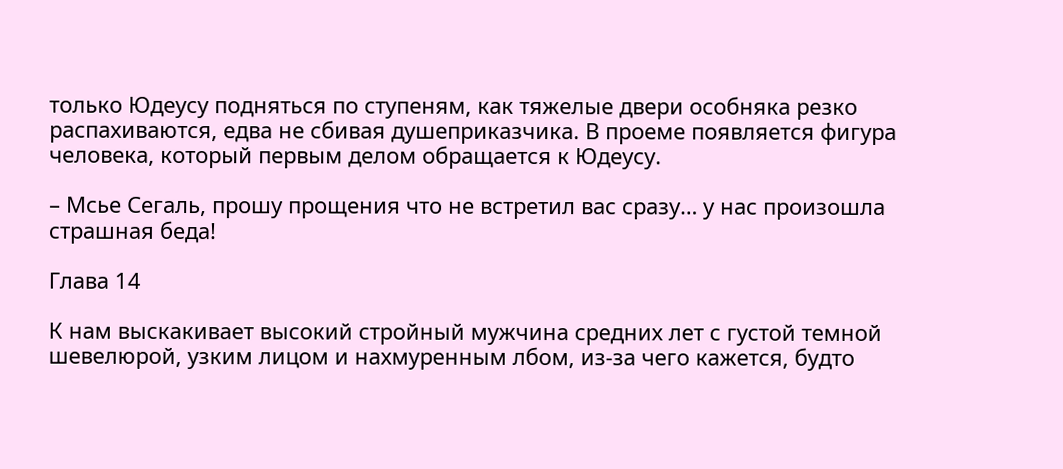только Юдеусу подняться по ступеням, как тяжелые двери особняка резко распахиваются, едва не сбивая душеприказчика. В проеме появляется фигура человека, который первым делом обращается к Юдеусу.

– Мсье Сегаль, прошу прощения что не встретил вас сразу… у нас произошла страшная беда!

Глава 14

К нам выскакивает высокий стройный мужчина средних лет с густой темной шевелюрой, узким лицом и нахмуренным лбом, из-за чего кажется, будто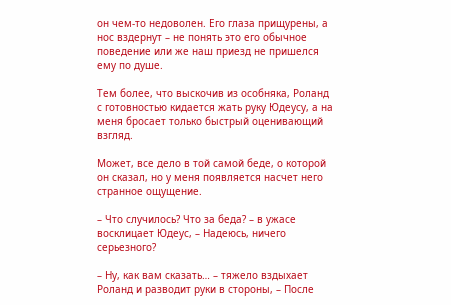он чем-то недоволен. Его глаза прищурены, а нос вздернут – не понять это его обычное поведение или же наш приезд не пришелся ему по душе.

Тем более, что выскочив из особняка, Роланд с готовностью кидается жать руку Юдеусу, а на меня бросает только быстрый оценивающий взгляд.

Может, все дело в той самой беде, о которой он сказал, но у меня появляется насчет него странное ощущение.

– Что случилось? Что за беда? – в ужасе восклицает Юдеус, – Надеюсь, ничего серьезного?

– Ну, как вам сказать… – тяжело вздыхает Роланд и разводит руки в стороны, – После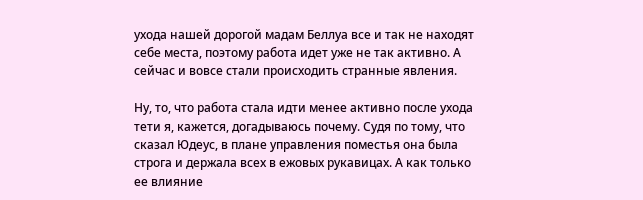ухода нашей дорогой мадам Беллуа все и так не находят себе места, поэтому работа идет уже не так активно. А сейчас и вовсе стали происходить странные явления.

Ну, то, что работа стала идти менее активно после ухода тети я, кажется, догадываюсь почему. Судя по тому, что сказал Юдеус, в плане управления поместья она была строга и держала всех в ежовых рукавицах. А как только ее влияние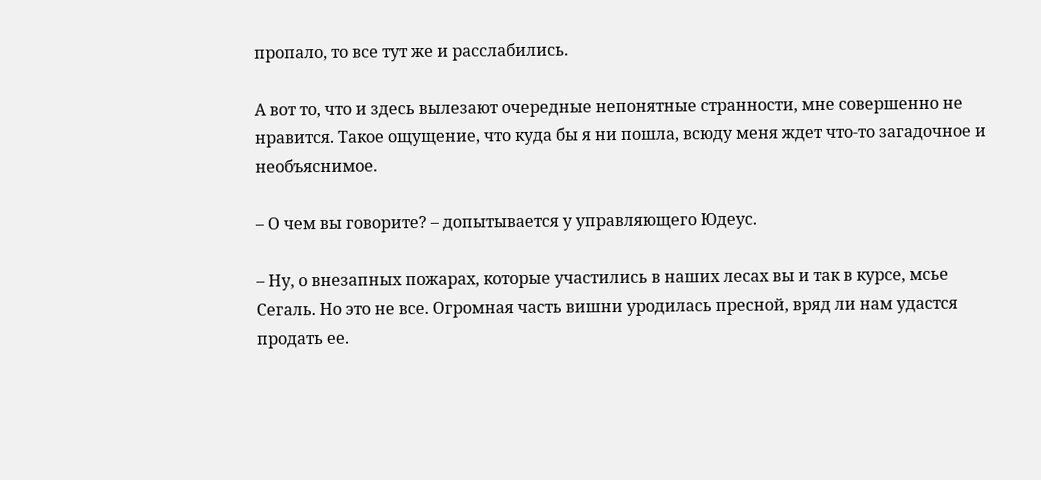пропало, то все тут же и расслабились.

А вот то, что и здесь вылезают очередные непонятные странности, мне совершенно не нравится. Такое ощущение, что куда бы я ни пошла, всюду меня ждет что-то загадочное и необъяснимое.

– О чем вы говорите? – допытывается у управляющего Юдеус.

– Ну, о внезапных пожарах, которые участились в наших лесах вы и так в курсе, мсье Сегаль. Но это не все. Огромная часть вишни уродилась пресной, вряд ли нам удастся продать ее.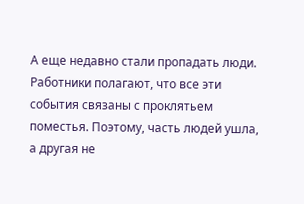А еще недавно стали пропадать люди. Работники полагают, что все эти события связаны с проклятьем поместья. Поэтому, часть людей ушла, а другая не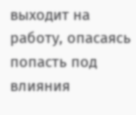выходит на работу, опасаясь попасть под влияния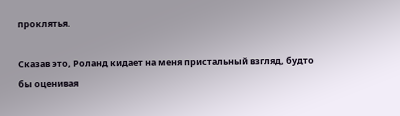проклятья.

Сказав это, Роланд кидает на меня пристальный взгляд, будто бы оценивая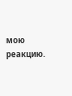мою реакцию.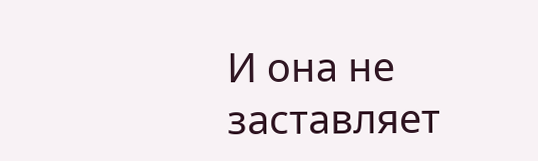И она не заставляет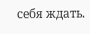себя ждать.